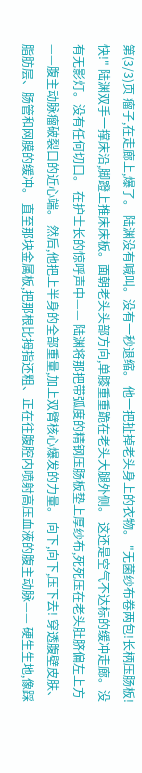第(3/3)页 瘤子,在走廊上,爆了。 陆渊没有喊叫。没有一秒退缩。 他一把扯掉老头身上的衣物。 "无菌纱布卷两包!长柄压肠板!快!" 陆渊双手一撑床沿,脚蹬上推床床板。面朝老头头部方向,单膝重重跪在老头大腿外侧。 这还是空气不达标的缓冲走廊。没有无影灯。没有任何切口。 在护士长的惊呼声中—— 陆渊将那把带弧度的精钢压肠板垫上厚纱布,死死压在老头肚脐偏左上方——腹主动脉瘤破裂口的近心端。 然后,他把上半身的全部重量,加上双臂核心爆发的力量。 向下,向下,压下去! 穿透腹壁皮肤、脂肪层、肠管和网膜的缓冲。 直至那块金属板,把那根比拇指还粗、正在往腹腔内喷射高压血液的腹主动脉—— 硬生生地,像踩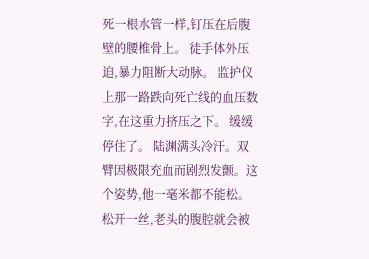死一根水管一样,钉压在后腹壁的腰椎骨上。 徒手体外压迫,暴力阻断大动脉。 监护仪上那一路跌向死亡线的血压数字,在这重力挤压之下。 缓缓停住了。 陆渊满头冷汗。双臂因极限充血而剧烈发颤。这个姿势,他一毫米都不能松。 松开一丝,老头的腹腔就会被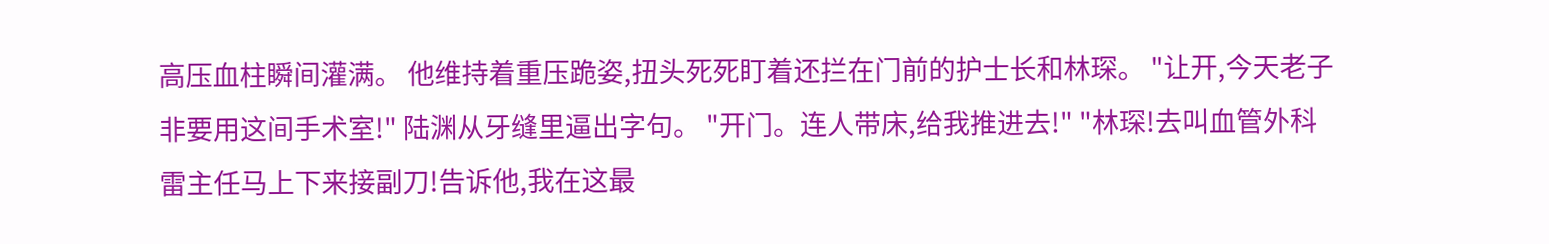高压血柱瞬间灌满。 他维持着重压跪姿,扭头死死盯着还拦在门前的护士长和林琛。 "让开,今天老子非要用这间手术室!" 陆渊从牙缝里逼出字句。 "开门。连人带床,给我推进去!" "林琛!去叫血管外科雷主任马上下来接副刀!告诉他,我在这最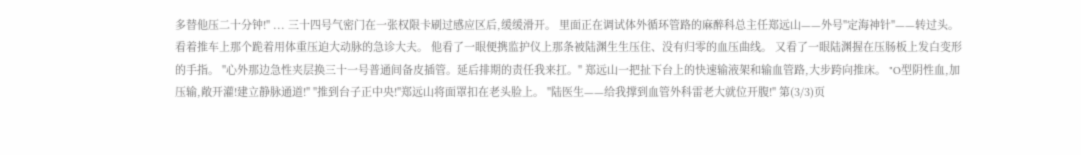多替他压二十分钟!" ... 三十四号气密门在一张权限卡刷过感应区后,缓缓滑开。 里面正在调试体外循环管路的麻醉科总主任郑远山——外号"定海神针"——转过头。 看着推车上那个跪着用体重压迫大动脉的急诊大夫。 他看了一眼便携监护仪上那条被陆渊生生压住、没有归零的血压曲线。 又看了一眼陆渊握在压肠板上发白变形的手指。 "心外那边急性夹层换三十一号普通间备皮插管。延后排期的责任我来扛。" 郑远山一把扯下台上的快速输液架和输血管路,大步跨向推床。 "O型阴性血,加压输,敞开灌!建立静脉通道!" "推到台子正中央!"郑远山将面罩扣在老头脸上。 "陆医生——给我撑到血管外科雷老大就位开腹!" 第(3/3)页